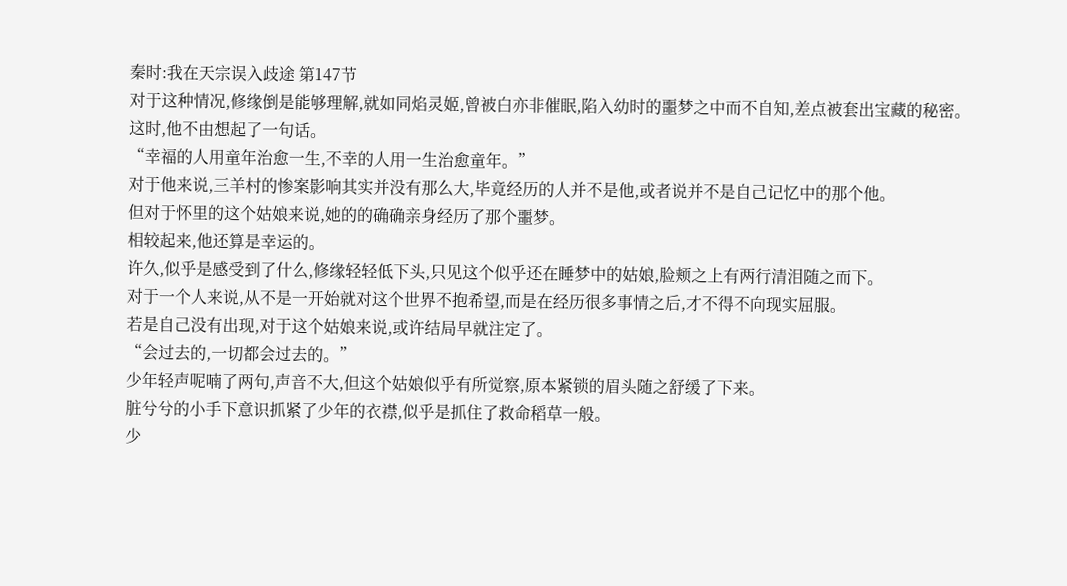秦时:我在天宗误入歧途 第147节
对于这种情况,修缘倒是能够理解,就如同焰灵姬,曾被白亦非催眠,陷入幼时的噩梦之中而不自知,差点被套出宝藏的秘密。
这时,他不由想起了一句话。
“幸福的人用童年治愈一生,不幸的人用一生治愈童年。”
对于他来说,三羊村的惨案影响其实并没有那么大,毕竟经历的人并不是他,或者说并不是自己记忆中的那个他。
但对于怀里的这个姑娘来说,她的的确确亲身经历了那个噩梦。
相较起来,他还算是幸运的。
许久,似乎是感受到了什么,修缘轻轻低下头,只见这个似乎还在睡梦中的姑娘,脸颊之上有两行清泪随之而下。
对于一个人来说,从不是一开始就对这个世界不抱希望,而是在经历很多事情之后,才不得不向现实屈服。
若是自己没有出现,对于这个姑娘来说,或许结局早就注定了。
“会过去的,一切都会过去的。”
少年轻声呢喃了两句,声音不大,但这个姑娘似乎有所觉察,原本紧锁的眉头随之舒缓了下来。
脏兮兮的小手下意识抓紧了少年的衣襟,似乎是抓住了救命稻草一般。
少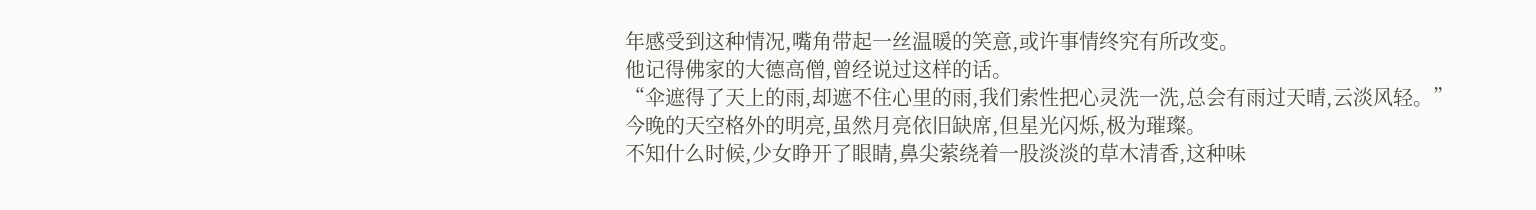年感受到这种情况,嘴角带起一丝温暖的笑意,或许事情终究有所改变。
他记得佛家的大德高僧,曾经说过这样的话。
“伞遮得了天上的雨,却遮不住心里的雨,我们索性把心灵洗一洗,总会有雨过天晴,云淡风轻。”
今晚的天空格外的明亮,虽然月亮依旧缺席,但星光闪烁,极为璀璨。
不知什么时候,少女睁开了眼睛,鼻尖萦绕着一股淡淡的草木清香,这种味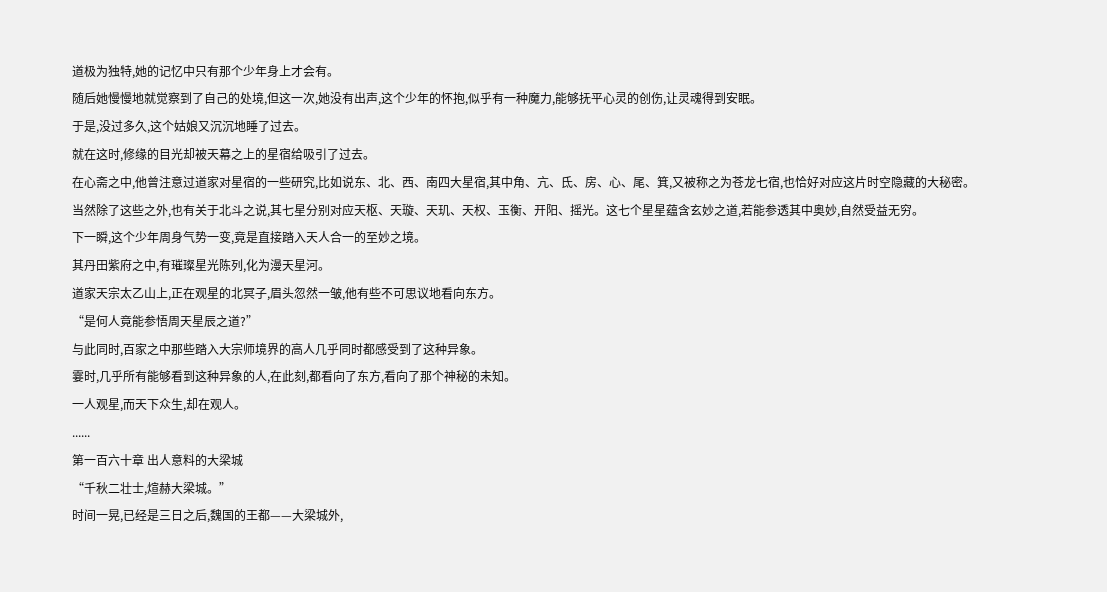道极为独特,她的记忆中只有那个少年身上才会有。
随后她慢慢地就觉察到了自己的处境,但这一次,她没有出声,这个少年的怀抱,似乎有一种魔力,能够抚平心灵的创伤,让灵魂得到安眠。
于是,没过多久,这个姑娘又沉沉地睡了过去。
就在这时,修缘的目光却被天幕之上的星宿给吸引了过去。
在心斋之中,他曾注意过道家对星宿的一些研究,比如说东、北、西、南四大星宿,其中角、亢、氐、房、心、尾、箕,又被称之为苍龙七宿,也恰好对应这片时空隐藏的大秘密。
当然除了这些之外,也有关于北斗之说,其七星分别对应天枢、天璇、天玑、天权、玉衡、开阳、摇光。这七个星星蕴含玄妙之道,若能参透其中奥妙,自然受益无穷。
下一瞬,这个少年周身气势一变,竟是直接踏入天人合一的至妙之境。
其丹田紫府之中,有璀璨星光陈列,化为漫天星河。
道家天宗太乙山上,正在观星的北冥子,眉头忽然一皱,他有些不可思议地看向东方。
“是何人竟能参悟周天星辰之道?”
与此同时,百家之中那些踏入大宗师境界的高人几乎同时都感受到了这种异象。
霎时,几乎所有能够看到这种异象的人,在此刻,都看向了东方,看向了那个神秘的未知。
一人观星,而天下众生,却在观人。
......
第一百六十章 出人意料的大梁城
“千秋二壮士,煊赫大梁城。”
时间一晃,已经是三日之后,魏国的王都——大梁城外,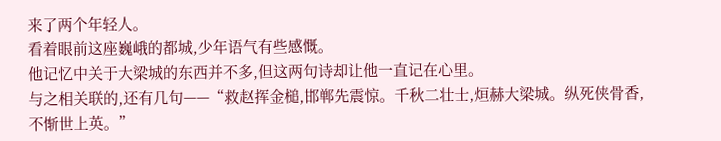来了两个年轻人。
看着眼前这座巍峨的都城,少年语气有些感慨。
他记忆中关于大梁城的东西并不多,但这两句诗却让他一直记在心里。
与之相关联的,还有几句——“救赵挥金槌,邯郸先震惊。千秋二壮士,烜赫大梁城。纵死侠骨香,不惭世上英。”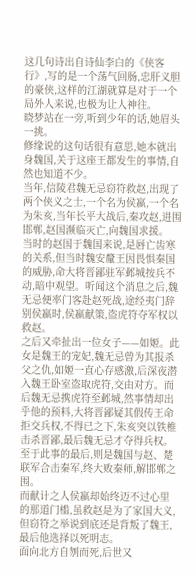这几句诗出自诗仙李白的《侠客行》,写的是一个荡气回肠,忠肝义胆的豪侠,这样的江湖就算是对于一个局外人来说,也极为让人神往。
晓梦站在一旁,听到少年的话,她眉头一挑。
修缘说的这句话很有意思,她本就出身魏国,关于这座王都发生的事情,自然也知道不少。
当年,信陵君魏无忌窃符救赵,出现了两个侠义之士,一个名为侯嬴,一个名为朱亥,当年长平大战后,秦攻赵,进围邯郸,赵国濒临灭亡,向魏国求援。
当时的赵国于魏国来说,是唇亡齿寒的关系,但当时魏安釐王因畏惧秦国的威胁,命大将晋鄙驻军邺城按兵不动,暗中观望。听闻这个消息之后,魏无忌便率门客赴赵死战,途经夷门辞别侯嬴时,侯嬴献策,盗虎符夺军权以救赵。
之后又牵扯出一位女子——如姬。此女是魏王的宠妃,魏无忌曾为其报杀父之仇,如姬一直心存感激,后深夜潜入魏王卧室盗取虎符,交由对方。而后魏无忌携虎符至邺城,然事情却出乎他的预料,大将晋鄙疑其假传王命拒交兵权,不得已之下,朱亥突以铁椎击杀晋鄙,最后魏无忌才夺得兵权。
至于此事的最后,则是魏国与赵、楚联军合击秦军,终大败秦师,解邯郸之围。
而献计之人侯嬴却始终迈不过心里的那道门槛,虽救赵是为了家国大义,但窃符之举说到底还是背叛了魏王,最后他选择以死明志。
面向北方自刎而死,后世又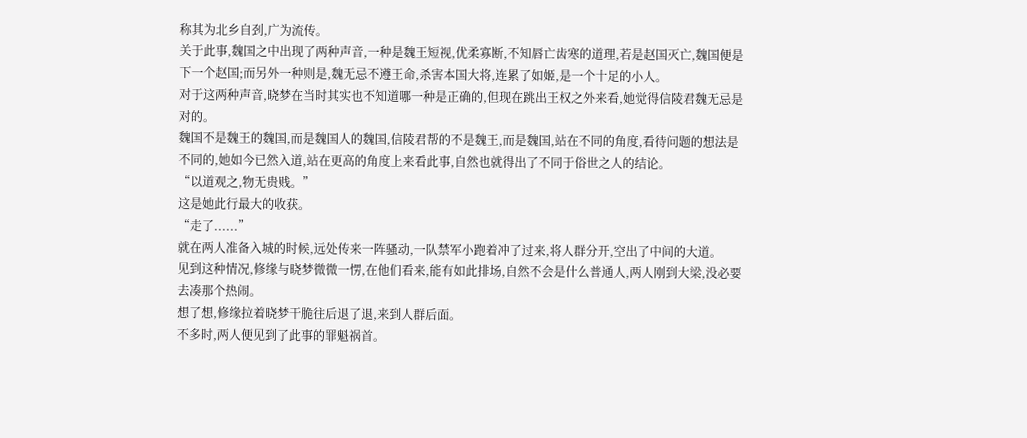称其为北乡自刭,广为流传。
关于此事,魏国之中出现了两种声音,一种是魏王短视,优柔寡断,不知唇亡齿寒的道理,若是赵国灭亡,魏国便是下一个赵国;而另外一种则是,魏无忌不遵王命,杀害本国大将,连累了如姬,是一个十足的小人。
对于这两种声音,晓梦在当时其实也不知道哪一种是正确的,但现在跳出王权之外来看,她觉得信陵君魏无忌是对的。
魏国不是魏王的魏国,而是魏国人的魏国,信陵君帮的不是魏王,而是魏国,站在不同的角度,看待问题的想法是不同的,她如今已然入道,站在更高的角度上来看此事,自然也就得出了不同于俗世之人的结论。
“以道观之,物无贵贱。”
这是她此行最大的收获。
“走了......”
就在两人准备入城的时候,远处传来一阵骚动,一队禁军小跑着冲了过来,将人群分开,空出了中间的大道。
见到这种情况,修缘与晓梦微微一愣,在他们看来,能有如此排场,自然不会是什么普通人,两人刚到大梁,没必要去凑那个热闹。
想了想,修缘拉着晓梦干脆往后退了退,来到人群后面。
不多时,两人便见到了此事的罪魁祸首。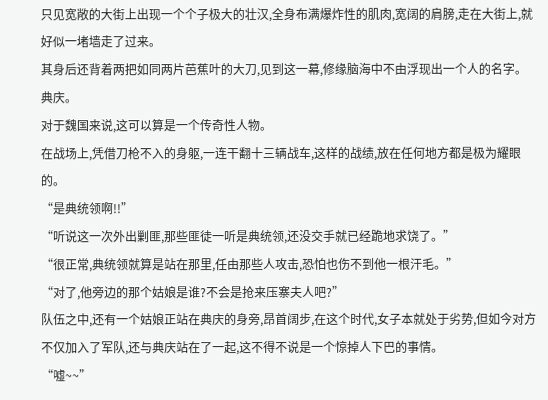只见宽敞的大街上出现一个个子极大的壮汉,全身布满爆炸性的肌肉,宽阔的肩膀,走在大街上,就好似一堵墙走了过来。
其身后还背着两把如同两片芭蕉叶的大刀,见到这一幕,修缘脑海中不由浮现出一个人的名字。
典庆。
对于魏国来说,这可以算是一个传奇性人物。
在战场上,凭借刀枪不入的身躯,一连干翻十三辆战车,这样的战绩,放在任何地方都是极为耀眼的。
“是典统领啊!!”
“听说这一次外出剿匪,那些匪徒一听是典统领,还没交手就已经跪地求饶了。”
“很正常,典统领就算是站在那里,任由那些人攻击,恐怕也伤不到他一根汗毛。”
“对了,他旁边的那个姑娘是谁?不会是抢来压寨夫人吧?”
队伍之中,还有一个姑娘正站在典庆的身旁,昂首阔步,在这个时代,女子本就处于劣势,但如今对方不仅加入了军队,还与典庆站在了一起,这不得不说是一个惊掉人下巴的事情。
“嘘~~”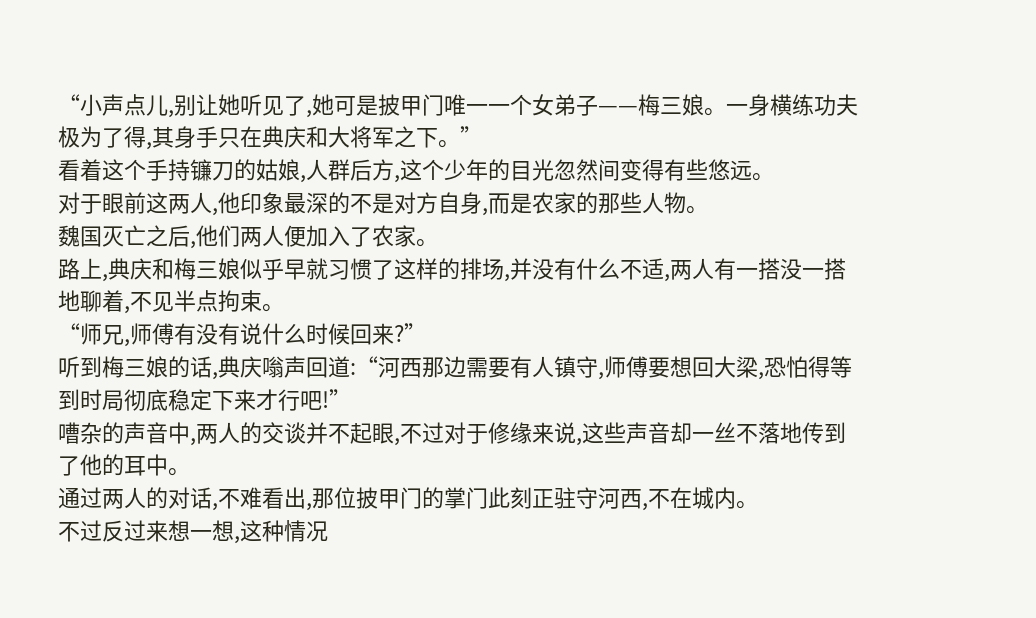“小声点儿,别让她听见了,她可是披甲门唯一一个女弟子——梅三娘。一身横练功夫极为了得,其身手只在典庆和大将军之下。”
看着这个手持镰刀的姑娘,人群后方,这个少年的目光忽然间变得有些悠远。
对于眼前这两人,他印象最深的不是对方自身,而是农家的那些人物。
魏国灭亡之后,他们两人便加入了农家。
路上,典庆和梅三娘似乎早就习惯了这样的排场,并没有什么不适,两人有一搭没一搭地聊着,不见半点拘束。
“师兄,师傅有没有说什么时候回来?”
听到梅三娘的话,典庆嗡声回道:“河西那边需要有人镇守,师傅要想回大梁,恐怕得等到时局彻底稳定下来才行吧!”
嘈杂的声音中,两人的交谈并不起眼,不过对于修缘来说,这些声音却一丝不落地传到了他的耳中。
通过两人的对话,不难看出,那位披甲门的掌门此刻正驻守河西,不在城内。
不过反过来想一想,这种情况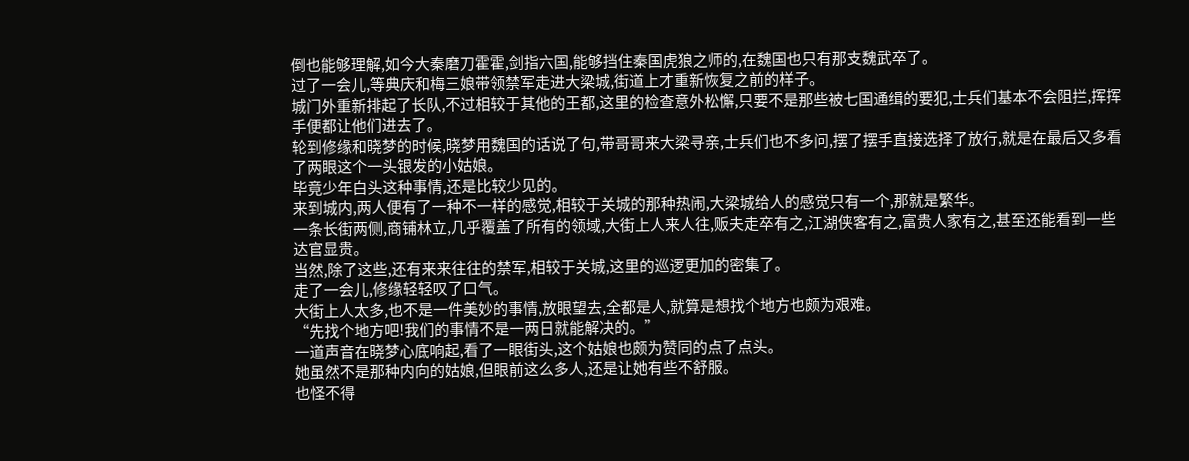倒也能够理解,如今大秦磨刀霍霍,剑指六国,能够挡住秦国虎狼之师的,在魏国也只有那支魏武卒了。
过了一会儿,等典庆和梅三娘带领禁军走进大梁城,街道上才重新恢复之前的样子。
城门外重新排起了长队,不过相较于其他的王都,这里的检查意外松懈,只要不是那些被七国通缉的要犯,士兵们基本不会阻拦,挥挥手便都让他们进去了。
轮到修缘和晓梦的时候,晓梦用魏国的话说了句,带哥哥来大梁寻亲,士兵们也不多问,摆了摆手直接选择了放行,就是在最后又多看了两眼这个一头银发的小姑娘。
毕竟少年白头这种事情,还是比较少见的。
来到城内,两人便有了一种不一样的感觉,相较于关城的那种热闹,大梁城给人的感觉只有一个,那就是繁华。
一条长街两侧,商铺林立,几乎覆盖了所有的领域,大街上人来人往,贩夫走卒有之,江湖侠客有之,富贵人家有之,甚至还能看到一些达官显贵。
当然,除了这些,还有来来往往的禁军,相较于关城,这里的巡逻更加的密集了。
走了一会儿,修缘轻轻叹了口气。
大街上人太多,也不是一件美妙的事情,放眼望去,全都是人,就算是想找个地方也颇为艰难。
“先找个地方吧!我们的事情不是一两日就能解决的。”
一道声音在晓梦心底响起,看了一眼街头,这个姑娘也颇为赞同的点了点头。
她虽然不是那种内向的姑娘,但眼前这么多人,还是让她有些不舒服。
也怪不得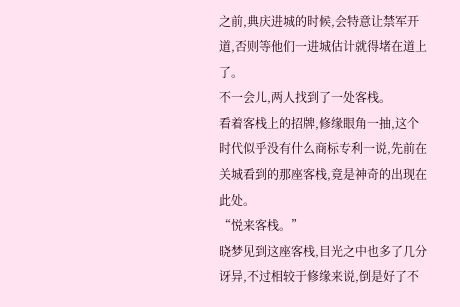之前,典庆进城的时候,会特意让禁军开道,否则等他们一进城估计就得堵在道上了。
不一会儿,两人找到了一处客栈。
看着客栈上的招牌,修缘眼角一抽,这个时代似乎没有什么商标专利一说,先前在关城看到的那座客栈,竟是神奇的出现在此处。
“悦来客栈。”
晓梦见到这座客栈,目光之中也多了几分讶异,不过相较于修缘来说,倒是好了不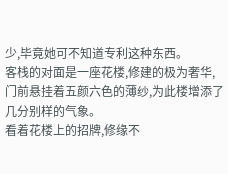少,毕竟她可不知道专利这种东西。
客栈的对面是一座花楼,修建的极为奢华,门前悬挂着五颜六色的薄纱,为此楼增添了几分别样的气象。
看着花楼上的招牌,修缘不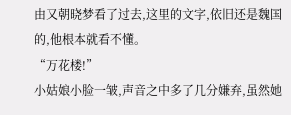由又朝晓梦看了过去,这里的文字,依旧还是魏国的,他根本就看不懂。
“万花楼!”
小姑娘小脸一皱,声音之中多了几分嫌弃,虽然她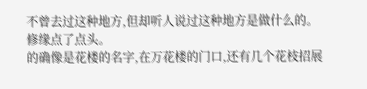不曾去过这种地方,但却听人说过这种地方是做什么的。
修缘点了点头。
的确像是花楼的名字,在万花楼的门口,还有几个花枝招展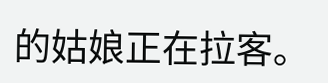的姑娘正在拉客。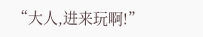“大人,进来玩啊!”